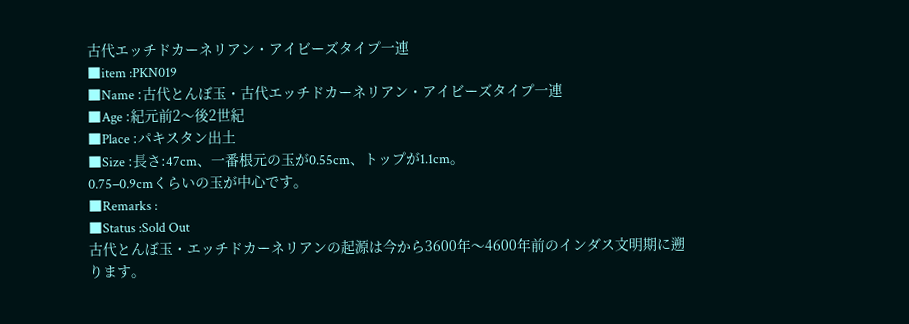古代エッチドカーネリアン・アイビーズタイプ一連
■item :PKN019
■Name :古代とんぼ玉・古代エッチドカーネリアン・アイビーズタイプ一連
■Age :紀元前2〜後2世紀
■Place :パキスタン出土
■Size :長さ:47cm、一番根元の玉が0.55cm、トップが1.1cm。
0.75−0.9cmくらいの玉が中心です。
■Remarks :
■Status :Sold Out
古代とんぼ玉・エッチドカーネリアンの起源は今から3600年〜4600年前のインダス文明期に遡ります。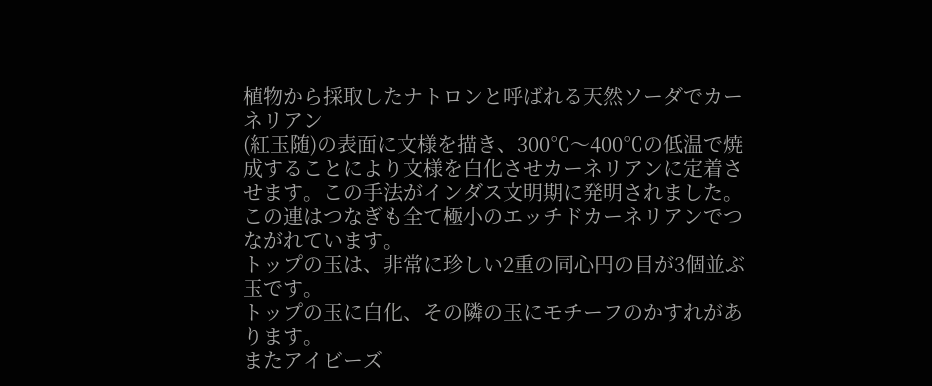植物から採取したナトロンと呼ばれる天然ソーダでカーネリアン
(紅玉随)の表面に文様を描き、300℃〜400℃の低温で焼成することにより文様を白化させカーネリアンに定着させます。この手法がインダス文明期に発明されました。
この連はつなぎも全て極小のエッチドカーネリアンでつながれています。
トップの玉は、非常に珍しい2重の同心円の目が3個並ぶ玉です。
トップの玉に白化、その隣の玉にモチーフのかすれがあります。
またアイビーズ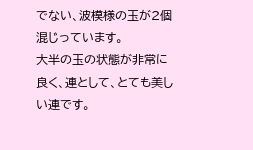でない、波模様の玉が2個混じっています。
大半の玉の状態が非常に良く、連として、とても美しい連です。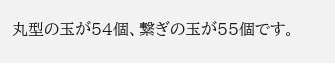丸型の玉が54個、繋ぎの玉が55個です。